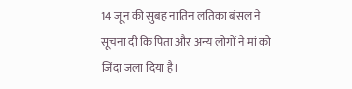14 जून की सुबह नातिन लतिका बंसल ने सूचना दी कि पिता और अन्य लोगों ने मां को जिंदा जला दिया है।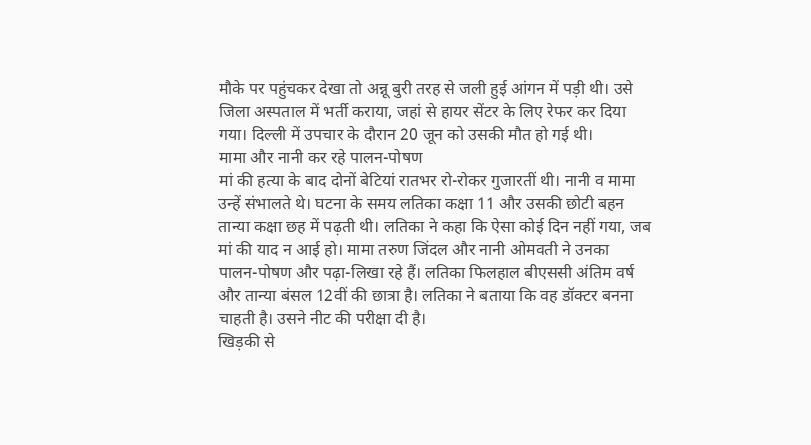मौके पर पहुंचकर देखा तो अन्नू बुरी तरह से जली हुई आंगन में पड़ी थी। उसे जिला अस्पताल में भर्ती कराया, जहां से हायर सेंटर के लिए रेफर कर दिया गया। दिल्ली में उपचार के दौरान 20 जून को उसकी मौत हो गई थी।
मामा और नानी कर रहे पालन-पोषण
मां की हत्या के बाद दोनों बेटियां रातभर रो-रोकर गुजारतीं थी। नानी व मामा उन्हें संभालते थे। घटना के समय लतिका कक्षा 11 और उसकी छोटी बहन तान्या कक्षा छह में पढ़ती थी। लतिका ने कहा कि ऐसा कोई दिन नहीं गया, जब मां की याद न आई हो। मामा तरुण जिंदल और नानी ओमवती ने उनका पालन-पोषण और पढ़ा-लिखा रहे हैं। लतिका फिलहाल बीएससी अंतिम वर्ष और तान्या बंसल 12वीं की छात्रा है। लतिका ने बताया कि वह डॉक्टर बनना चाहती है। उसने नीट की परीक्षा दी है।
खिड़की से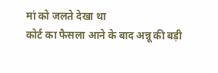मां को जलते देखा था
कोर्ट का फैसला आने के बाद अन्नू की बड़ी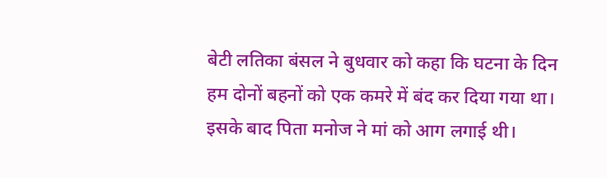बेटी लतिका बंसल ने बुधवार को कहा कि घटना के दिन हम दोनों बहनों को एक कमरे में बंद कर दिया गया था। इसके बाद पिता मनोज ने मां को आग लगाई थी।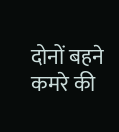दोनों बहने कमरे की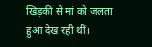खिड़की से मां को जलता हुआ देख रही थीं।